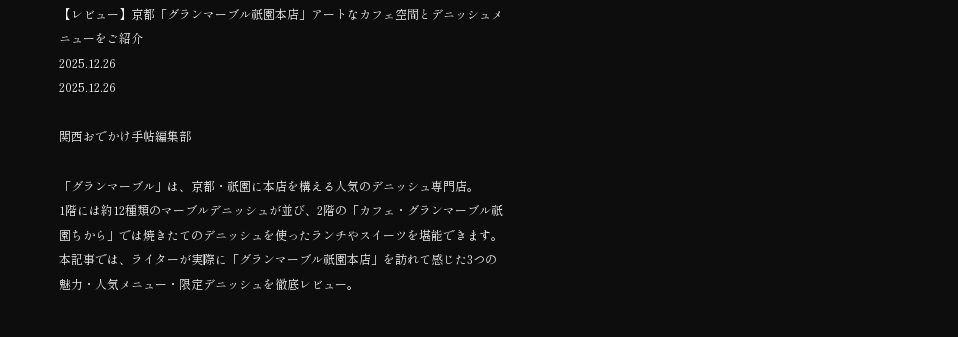【レビュー】京都「グランマーブル祇園本店」アートなカフェ空間とデニッシュメニューをご紹介
2025.12.26
2025.12.26

関西おでかけ手帖編集部

「グランマーブル」は、京都・祇園に本店を構える人気のデニッシュ専門店。
1階には約12種類のマーブルデニッシュが並び、2階の「カフェ・グランマーブル祇園ちから」では焼きたてのデニッシュを使ったランチやスイーツを堪能できます。
本記事では、ライターが実際に「グランマーブル祇園本店」を訪れて感じた3つの魅力・人気メニュー・限定デニッシュを徹底レビュー。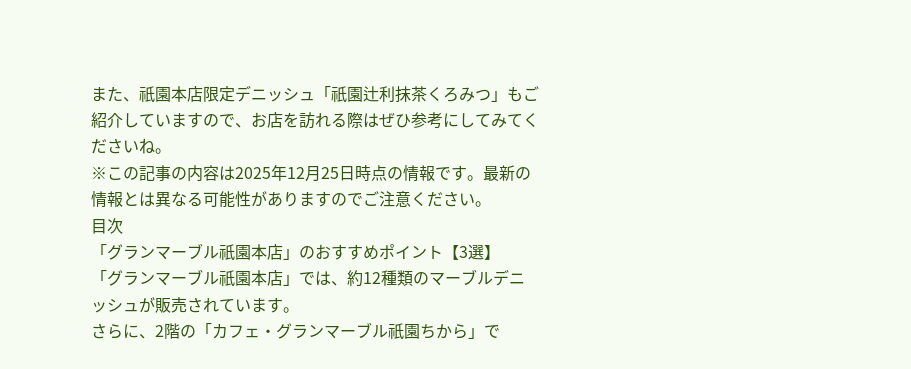また、祇園本店限定デニッシュ「祇園辻利抹茶くろみつ」もご紹介していますので、お店を訪れる際はぜひ参考にしてみてくださいね。
※この記事の内容は2025年12月25日時点の情報です。最新の情報とは異なる可能性がありますのでご注意ください。
目次
「グランマーブル祇園本店」のおすすめポイント【3選】
「グランマーブル祇園本店」では、約12種類のマーブルデニッシュが販売されています。
さらに、2階の「カフェ・グランマーブル祇園ちから」で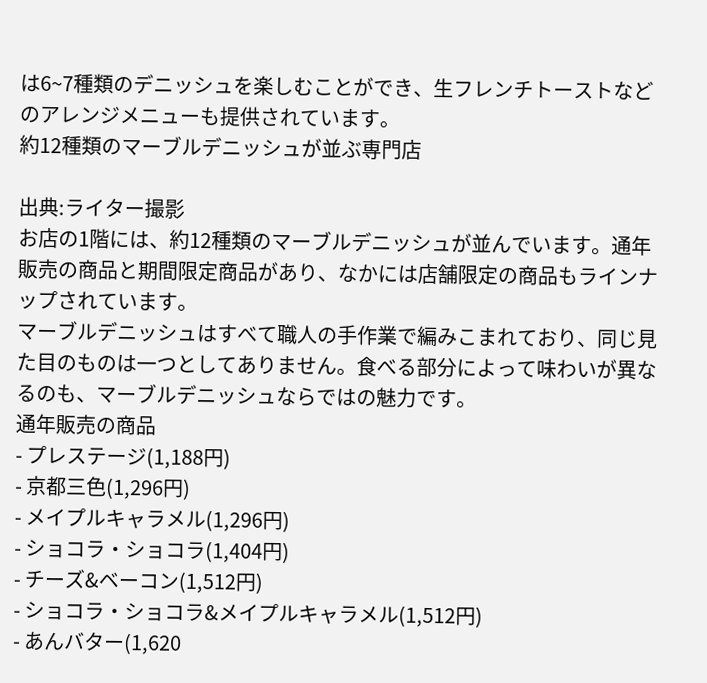は6~7種類のデニッシュを楽しむことができ、生フレンチトーストなどのアレンジメニューも提供されています。
約12種類のマーブルデニッシュが並ぶ専門店

出典:ライター撮影
お店の1階には、約12種類のマーブルデニッシュが並んでいます。通年販売の商品と期間限定商品があり、なかには店舗限定の商品もラインナップされています。
マーブルデニッシュはすべて職人の手作業で編みこまれており、同じ見た目のものは一つとしてありません。食べる部分によって味わいが異なるのも、マーブルデニッシュならではの魅力です。
通年販売の商品
- プレステージ(1,188円)
- 京都三色(1,296円)
- メイプルキャラメル(1,296円)
- ショコラ・ショコラ(1,404円)
- チーズ&ベーコン(1,512円)
- ショコラ・ショコラ&メイプルキャラメル(1,512円)
- あんバター(1,620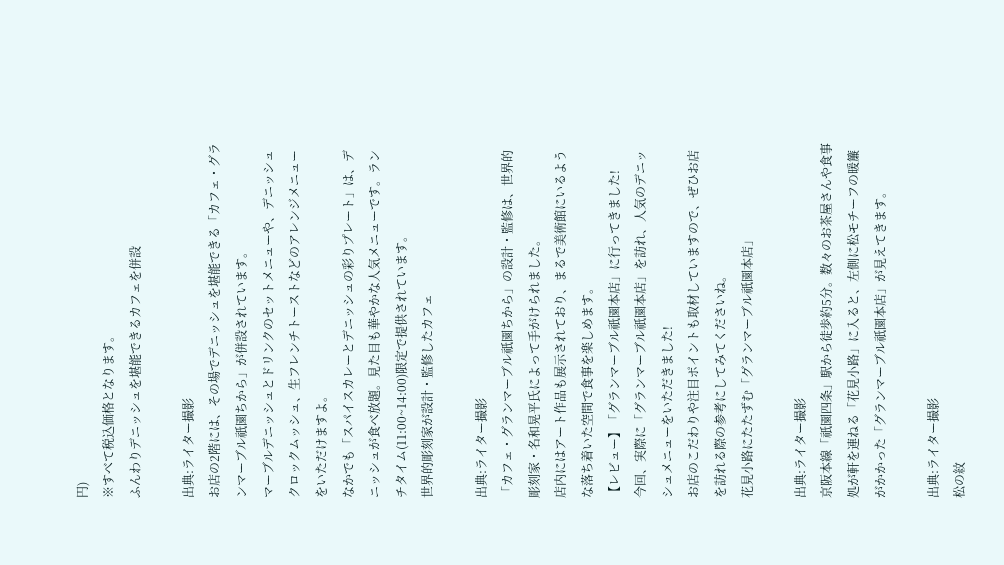円)
※すべて税込価格となります。
ふんわりデニッシュを堪能できるカフェを併設

出典:ライター撮影
お店の2階には、その場でデニッシュを堪能できる「カフェ・グランマーブル祇園ちから」が併設されています。
マーブルデニッシュとドリンクのセットメニューや、デニッシュクロックムッシュ、生フレンチトーストなどのアレンジメニューをいただけますよ。
なかでも「スパイスカレーとデニッシュの彩りプレート」は、デニッシュが食べ放題。見た目も華やかな人気メニューです。ランチタイム(11:00~14:00)限定で提供されています。
世界的彫刻家が設計・監修したカフェ

出典:ライター撮影
「カフェ・グランマーブル祇園ちから」の設計・監修は、世界的彫刻家・名和晃平氏によって手がけられました。
店内にはアート作品も展示されており、まるで美術館にいるような落ち着いた空間で食事を楽しめます。
【レビュー】「グランマーブル祇園本店」に行ってきました!
今回、実際に「グランマーブル祇園本店」を訪れ、人気のデニッシュメニューをいただきました!
お店のこだわりや注目ポイントも取材していますので、ぜひお店を訪れる際の参考にしてみてくださいね。
花見小路にたたずむ「グランマーブル祇園本店」

出典:ライター撮影
京阪本線「祇園四条」駅から徒歩約5分。数々のお茶屋さんや食事処が軒を連ねる「花見小路」に入ると、左側に松モチーフの暖簾がかかった「グランマーブル祇園本店」が見えてきます。

出典:ライター撮影
松の紋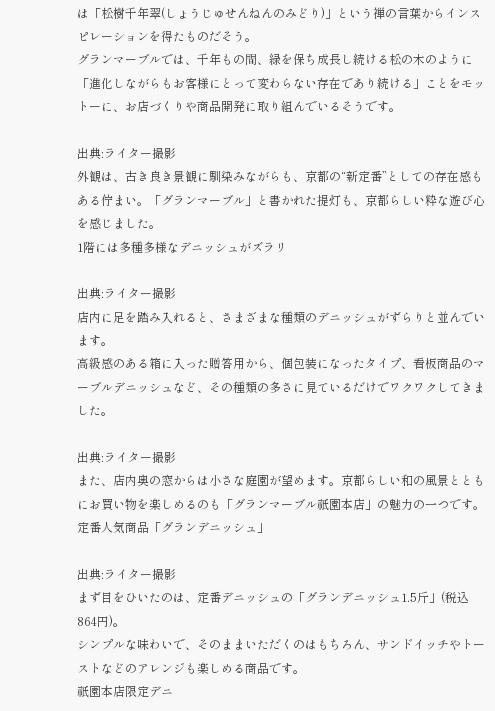は「松樹千年翠(しょうじゅせんねんのみどり)」という禅の言葉からインスピレーションを得たものだそう。
グランマーブルでは、千年もの間、緑を保ち成長し続ける松の木のように「進化しながらもお客様にとって変わらない存在であり続ける」ことをモットーに、お店づくりや商品開発に取り組んでいるそうです。

出典:ライター撮影
外観は、古き良き景観に馴染みながらも、京都の“新定番”としての存在感もある佇まい。「グランマーブル」と書かれた提灯も、京都らしい粋な遊び心を感じました。
1階には多種多様なデニッシュがズラリ

出典:ライター撮影
店内に足を踏み入れると、さまざまな種類のデニッシュがずらりと並んでいます。
高級感のある箱に入った贈答用から、個包装になったタイプ、看板商品のマーブルデニッシュなど、その種類の多さに見ているだけでワクワクしてきました。

出典:ライター撮影
また、店内奥の窓からは小さな庭園が望めます。京都らしい和の風景とともにお買い物を楽しめるのも「グランマーブル祇園本店」の魅力の一つです。
定番人気商品「グランデニッシュ」

出典:ライター撮影
まず目をひいたのは、定番デニッシュの「グランデニッシュ1.5斤」(税込864円)。
シンプルな味わいで、そのままいただくのはもちろん、サンドイッチやトーストなどのアレンジも楽しめる商品です。
祇園本店限定デニ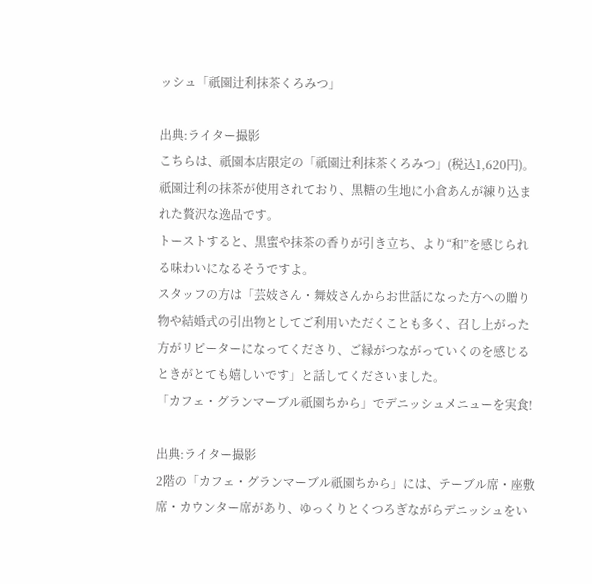ッシュ「祇園辻利抹茶くろみつ」

出典:ライター撮影
こちらは、祇園本店限定の「祇園辻利抹茶くろみつ」(税込1,620円)。祇園辻利の抹茶が使用されており、黒糖の生地に小倉あんが練り込まれた贅沢な逸品です。
トーストすると、黒蜜や抹茶の香りが引き立ち、より“和”を感じられる味わいになるそうですよ。
スタッフの方は「芸妓さん・舞妓さんからお世話になった方への贈り物や結婚式の引出物としてご利用いただくことも多く、召し上がった方がリピーターになってくださり、ご縁がつながっていくのを感じるときがとても嬉しいです」と話してくださいました。
「カフェ・グランマーブル祇園ちから」でデニッシュメニューを実食!

出典:ライター撮影
2階の「カフェ・グランマーブル祇園ちから」には、テーブル席・座敷席・カウンター席があり、ゆっくりとくつろぎながらデニッシュをい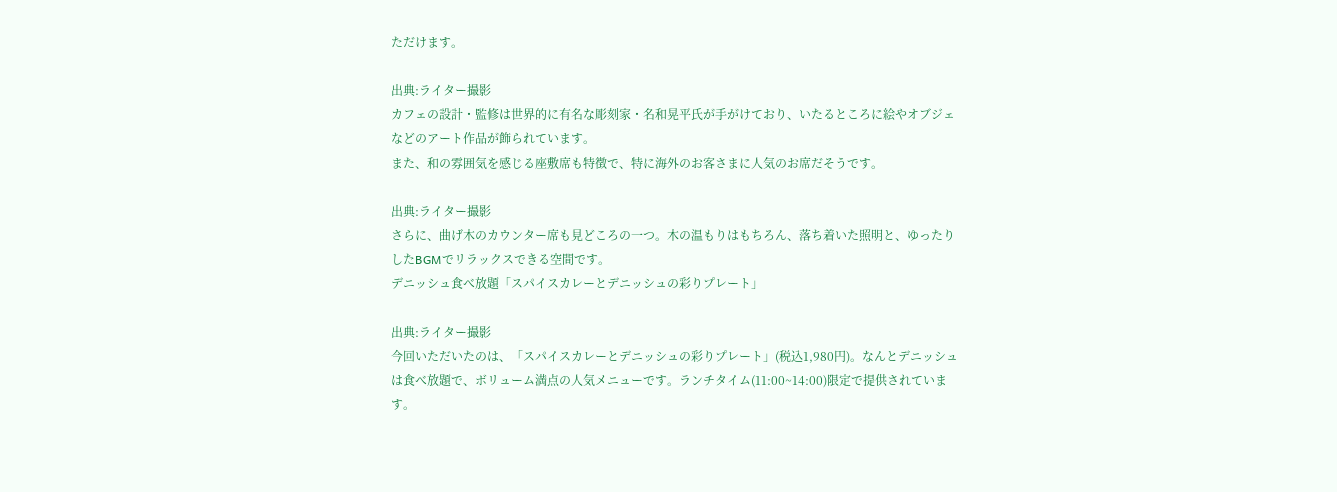ただけます。

出典:ライター撮影
カフェの設計・監修は世界的に有名な彫刻家・名和晃平氏が手がけており、いたるところに絵やオブジェなどのアート作品が飾られています。
また、和の雰囲気を感じる座敷席も特徴で、特に海外のお客さまに人気のお席だそうです。

出典:ライター撮影
さらに、曲げ木のカウンター席も見どころの一つ。木の温もりはもちろん、落ち着いた照明と、ゆったりしたBGMでリラックスできる空間です。
デニッシュ食べ放題「スパイスカレーとデニッシュの彩りプレート」

出典:ライター撮影
今回いただいたのは、「スパイスカレーとデニッシュの彩りプレート」(税込1,980円)。なんとデニッシュは食べ放題で、ボリューム満点の人気メニューです。ランチタイム(11:00~14:00)限定で提供されています。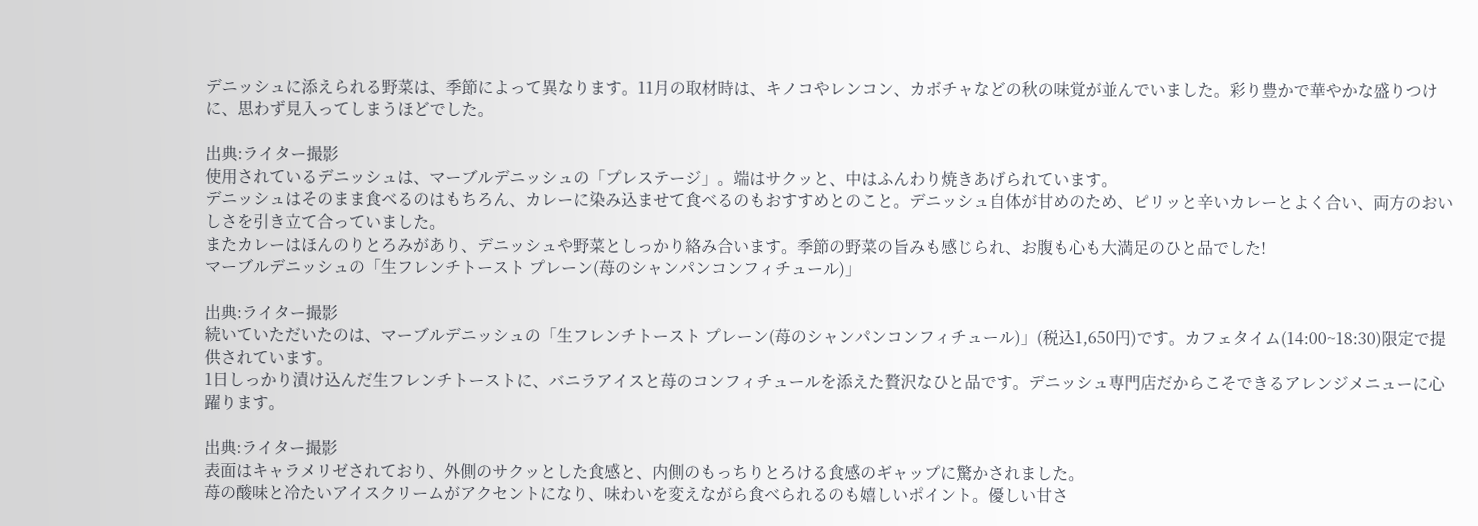デニッシュに添えられる野菜は、季節によって異なります。11月の取材時は、キノコやレンコン、カボチャなどの秋の味覚が並んでいました。彩り豊かで華やかな盛りつけに、思わず見入ってしまうほどでした。

出典:ライター撮影
使用されているデニッシュは、マーブルデニッシュの「プレステージ」。端はサクッと、中はふんわり焼きあげられています。
デニッシュはそのまま食べるのはもちろん、カレーに染み込ませて食べるのもおすすめとのこと。デニッシュ自体が甘めのため、ピリッと辛いカレーとよく合い、両方のおいしさを引き立て合っていました。
またカレーはほんのりとろみがあり、デニッシュや野菜としっかり絡み合います。季節の野菜の旨みも感じられ、お腹も心も大満足のひと品でした!
マーブルデニッシュの「生フレンチトースト プレーン(苺のシャンパンコンフィチュール)」

出典:ライター撮影
続いていただいたのは、マーブルデニッシュの「生フレンチトースト プレーン(苺のシャンパンコンフィチュール)」(税込1,650円)です。カフェタイム(14:00~18:30)限定で提供されています。
1日しっかり漬け込んだ生フレンチトーストに、バニラアイスと苺のコンフィチュールを添えた贅沢なひと品です。デニッシュ専門店だからこそできるアレンジメニューに心躍ります。

出典:ライター撮影
表面はキャラメリゼされており、外側のサクッとした食感と、内側のもっちりとろける食感のギャップに驚かされました。
苺の酸味と冷たいアイスクリームがアクセントになり、味わいを変えながら食べられるのも嬉しいポイント。優しい甘さ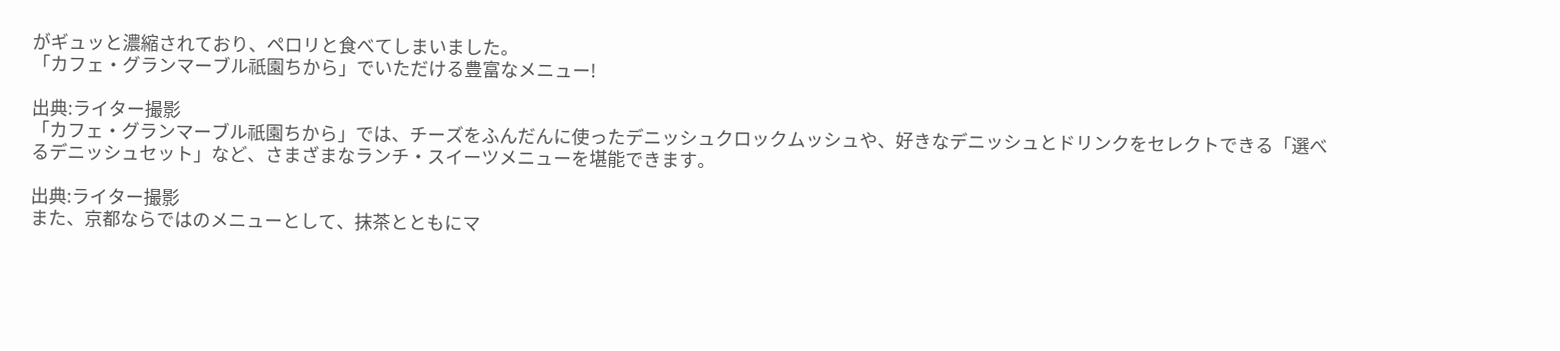がギュッと濃縮されており、ペロリと食べてしまいました。
「カフェ・グランマーブル祇園ちから」でいただける豊富なメニュー!

出典:ライター撮影
「カフェ・グランマーブル祇園ちから」では、チーズをふんだんに使ったデニッシュクロックムッシュや、好きなデニッシュとドリンクをセレクトできる「選べるデニッシュセット」など、さまざまなランチ・スイーツメニューを堪能できます。

出典:ライター撮影
また、京都ならではのメニューとして、抹茶とともにマ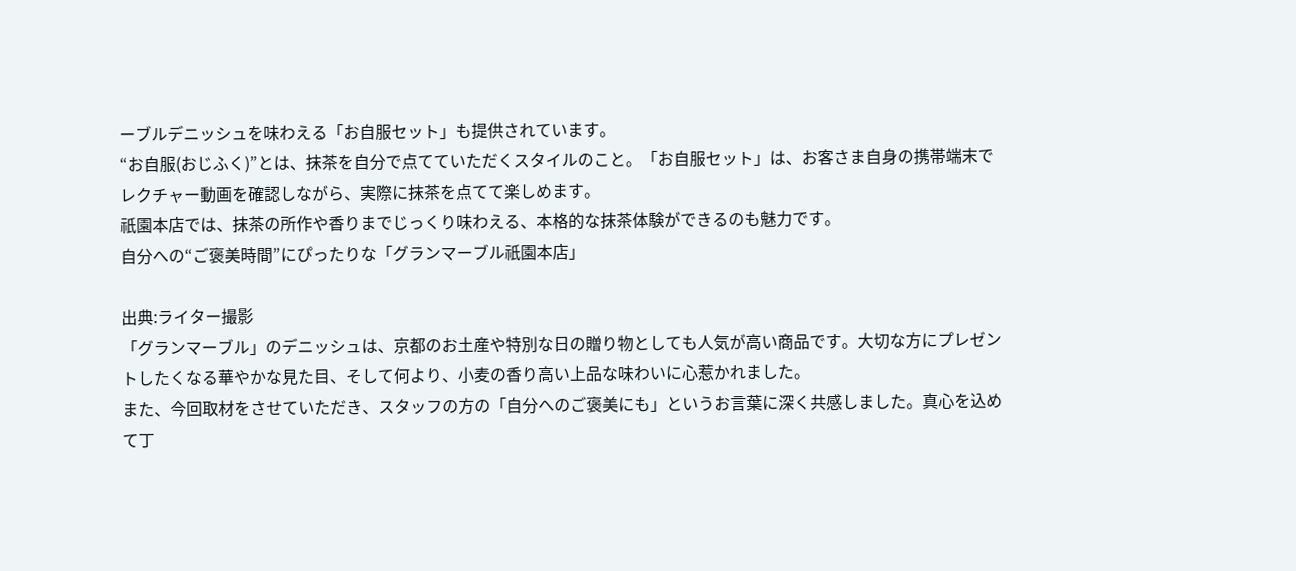ーブルデニッシュを味わえる「お自服セット」も提供されています。
“お自服(おじふく)”とは、抹茶を自分で点てていただくスタイルのこと。「お自服セット」は、お客さま自身の携帯端末でレクチャー動画を確認しながら、実際に抹茶を点てて楽しめます。
祇園本店では、抹茶の所作や香りまでじっくり味わえる、本格的な抹茶体験ができるのも魅力です。
自分への“ご褒美時間”にぴったりな「グランマーブル祇園本店」

出典:ライター撮影
「グランマーブル」のデニッシュは、京都のお土産や特別な日の贈り物としても人気が高い商品です。大切な方にプレゼントしたくなる華やかな見た目、そして何より、小麦の香り高い上品な味わいに心惹かれました。
また、今回取材をさせていただき、スタッフの方の「自分へのご褒美にも」というお言葉に深く共感しました。真心を込めて丁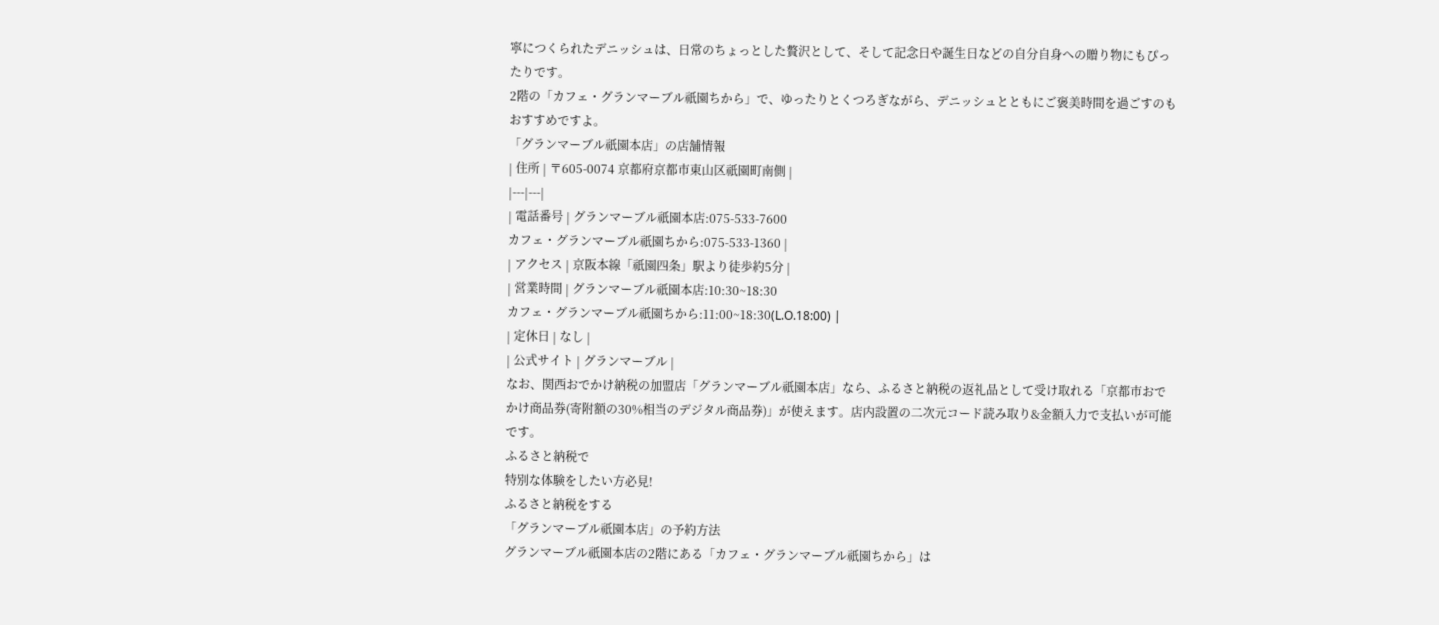寧につくられたデニッシュは、日常のちょっとした贅沢として、そして記念日や誕生日などの自分自身への贈り物にもぴったりです。
2階の「カフェ・グランマーブル祇園ちから」で、ゆったりとくつろぎながら、デニッシュとともにご褒美時間を過ごすのもおすすめですよ。
「グランマーブル祇園本店」の店舗情報
| 住所 | 〒605-0074 京都府京都市東山区祇園町南側 |
|---|---|
| 電話番号 | グランマーブル祇園本店:075-533-7600
カフェ・グランマーブル祇園ちから:075-533-1360 |
| アクセス | 京阪本線「祇園四条」駅より徒歩約5分 |
| 営業時間 | グランマーブル祇園本店:10:30~18:30
カフェ・グランマーブル祇園ちから:11:00~18:30(L.O.18:00) |
| 定休日 | なし |
| 公式サイト | グランマーブル |
なお、関西おでかけ納税の加盟店「グランマーブル祇園本店」なら、ふるさと納税の返礼品として受け取れる「京都市おでかけ商品券(寄附額の30%相当のデジタル商品券)」が使えます。店内設置の二次元コード読み取り&金額入力で支払いが可能です。
ふるさと納税で
特別な体験をしたい方必見!
ふるさと納税をする
「グランマーブル祇園本店」の予約方法
グランマーブル祇園本店の2階にある「カフェ・グランマーブル祇園ちから」は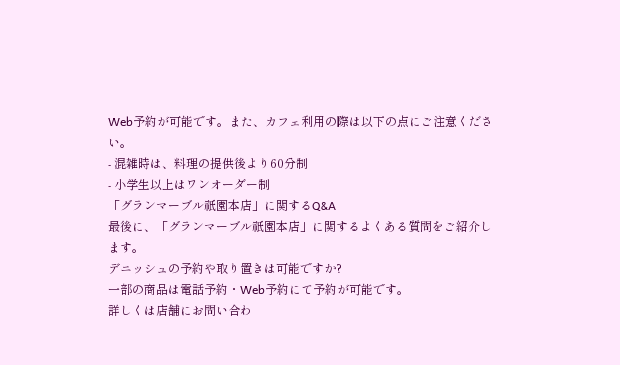Web予約が可能です。また、カフェ利用の際は以下の点にご注意ください。
- 混雑時は、料理の提供後より60分制
- 小学生以上はワンオーダー制
「グランマーブル祇園本店」に関するQ&A
最後に、「グランマーブル祇園本店」に関するよくある質問をご紹介します。
デニッシュの予約や取り置きは可能ですか?
一部の商品は電話予約・Web予約にて予約が可能です。
詳しくは店舗にお問い合わ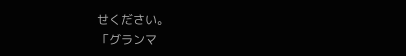せください。
「グランマ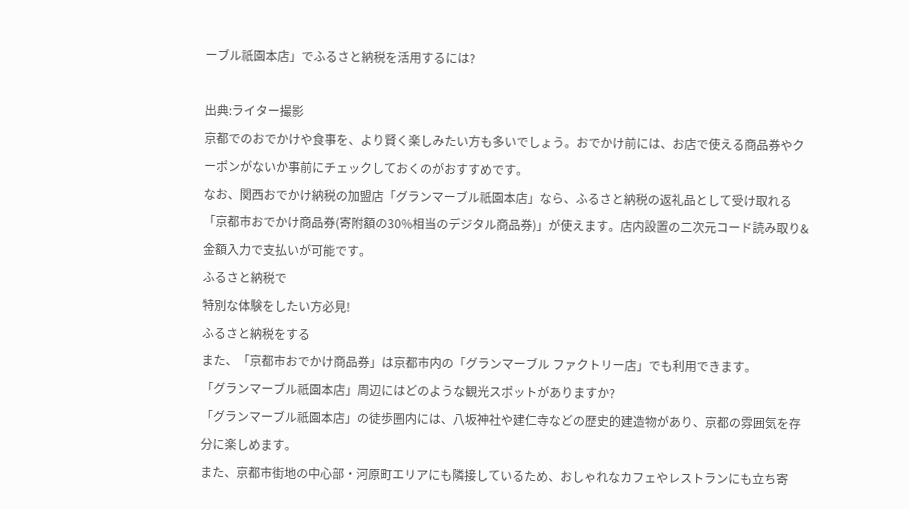ーブル祇園本店」でふるさと納税を活用するには?

出典:ライター撮影
京都でのおでかけや食事を、より賢く楽しみたい方も多いでしょう。おでかけ前には、お店で使える商品券やクーポンがないか事前にチェックしておくのがおすすめです。
なお、関西おでかけ納税の加盟店「グランマーブル祇園本店」なら、ふるさと納税の返礼品として受け取れる「京都市おでかけ商品券(寄附額の30%相当のデジタル商品券)」が使えます。店内設置の二次元コード読み取り&金額入力で支払いが可能です。
ふるさと納税で
特別な体験をしたい方必見!
ふるさと納税をする
また、「京都市おでかけ商品券」は京都市内の「グランマーブル ファクトリー店」でも利用できます。
「グランマーブル祇園本店」周辺にはどのような観光スポットがありますか?
「グランマーブル祇園本店」の徒歩圏内には、八坂神社や建仁寺などの歴史的建造物があり、京都の雰囲気を存分に楽しめます。
また、京都市街地の中心部・河原町エリアにも隣接しているため、おしゃれなカフェやレストランにも立ち寄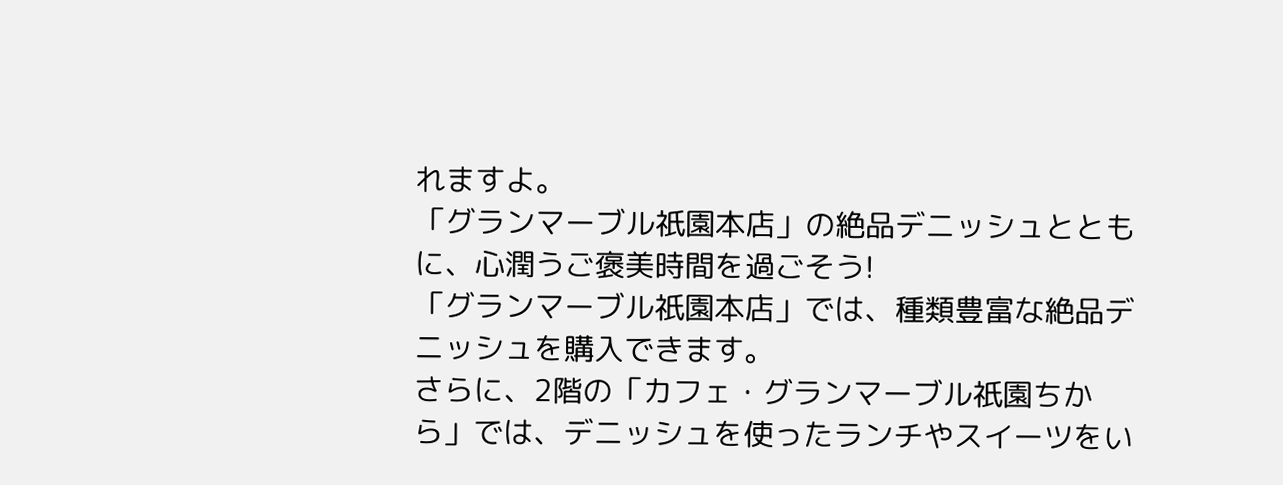れますよ。
「グランマーブル祇園本店」の絶品デニッシュとともに、心潤うご褒美時間を過ごそう!
「グランマーブル祇園本店」では、種類豊富な絶品デニッシュを購入できます。
さらに、2階の「カフェ・グランマーブル祇園ちから」では、デニッシュを使ったランチやスイーツをい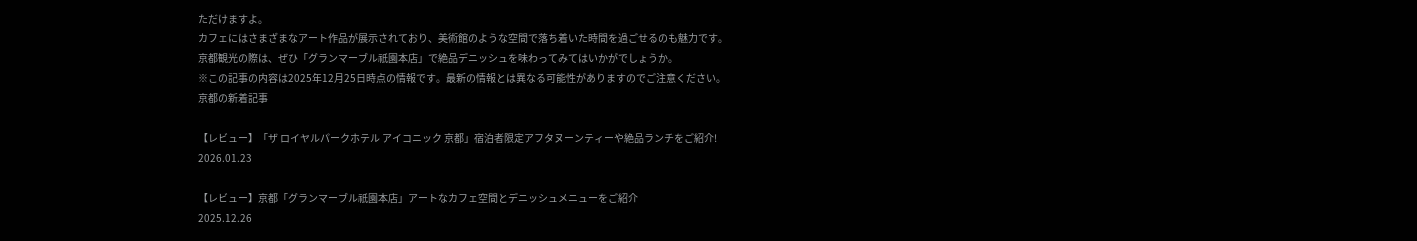ただけますよ。
カフェにはさまざまなアート作品が展示されており、美術館のような空間で落ち着いた時間を過ごせるのも魅力です。
京都観光の際は、ぜひ「グランマーブル祇園本店」で絶品デニッシュを味わってみてはいかがでしょうか。
※この記事の内容は2025年12月25日時点の情報です。最新の情報とは異なる可能性がありますのでご注意ください。
京都の新着記事

【レビュー】「ザ ロイヤルパークホテル アイコニック 京都」宿泊者限定アフタヌーンティーや絶品ランチをご紹介!
2026.01.23

【レビュー】京都「グランマーブル祇園本店」アートなカフェ空間とデニッシュメニューをご紹介
2025.12.26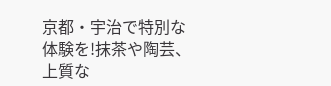京都・宇治で特別な体験を!抹茶や陶芸、上質な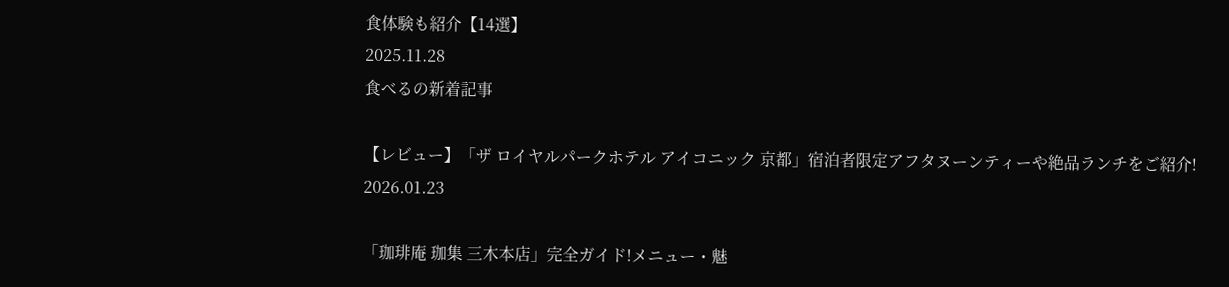食体験も紹介【14選】
2025.11.28
食べるの新着記事

【レビュー】「ザ ロイヤルパークホテル アイコニック 京都」宿泊者限定アフタヌーンティーや絶品ランチをご紹介!
2026.01.23

「珈琲庵 珈集 三木本店」完全ガイド!メニュー・魅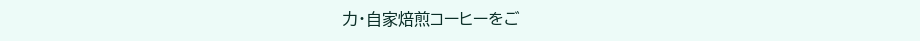力・自家焙煎コーヒーをご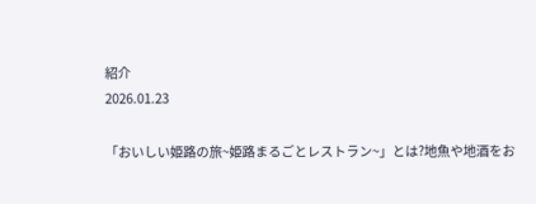紹介
2026.01.23

「おいしい姫路の旅~姫路まるごとレストラン~」とは?地魚や地酒をお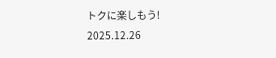トクに楽しもう!
2025.12.26